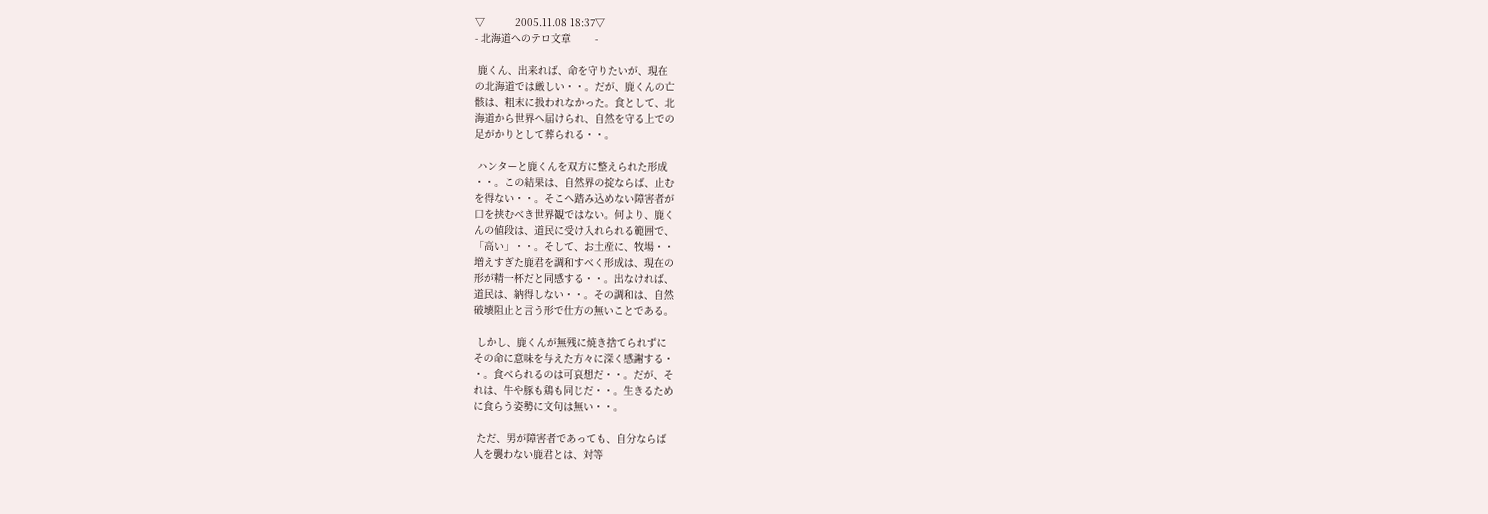▽          2005.11.08 18:37▽
- 北海道へのテロ文章        -

 鹿くん、出来れば、命を守りたいが、現在
の北海道では厳しい・・。だが、鹿くんの亡
骸は、粗末に扱われなかった。食として、北
海道から世界へ届けられ、自然を守る上での
足がかりとして葬られる・・。

 ハンターと鹿くんを双方に整えられた形成
・・。この結果は、自然界の掟ならば、止む
を得ない・・。そこへ踏み込めない障害者が
口を挟むべき世界観ではない。何より、鹿く
んの値段は、道民に受け入れられる範囲で、
「高い」・・。そして、お土産に、牧場・・
増えすぎた鹿君を調和すべく形成は、現在の
形が精一杯だと同感する・・。出なければ、
道民は、納得しない・・。その調和は、自然
破壊阻止と言う形で仕方の無いことである。

 しかし、鹿くんが無残に焼き捨てられずに
その命に意味を与えた方々に深く感謝する・
・。食べられるのは可哀想だ・・。だが、そ
れは、牛や豚も鶏も同じだ・・。生きるため
に食らう姿勢に文句は無い・・。

 ただ、男が障害者であっても、自分ならば
人を襲わない鹿君とは、対等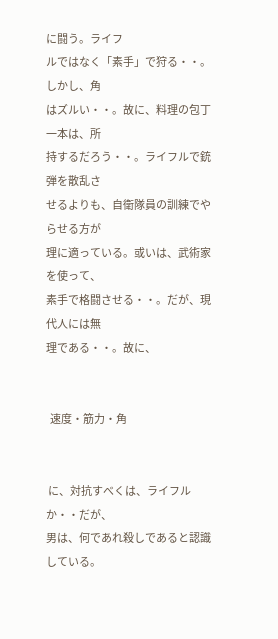に闘う。ライフ
ルではなく「素手」で狩る・・。しかし、角
はズルい・・。故に、料理の包丁一本は、所
持するだろう・・。ライフルで銃弾を散乱さ
せるよりも、自衛隊員の訓練でやらせる方が
理に適っている。或いは、武術家を使って、
素手で格闘させる・・。だが、現代人には無
理である・・。故に、


  速度・筋力・角


 に、対抗すべくは、ライフルか・・だが、
男は、何であれ殺しであると認識している。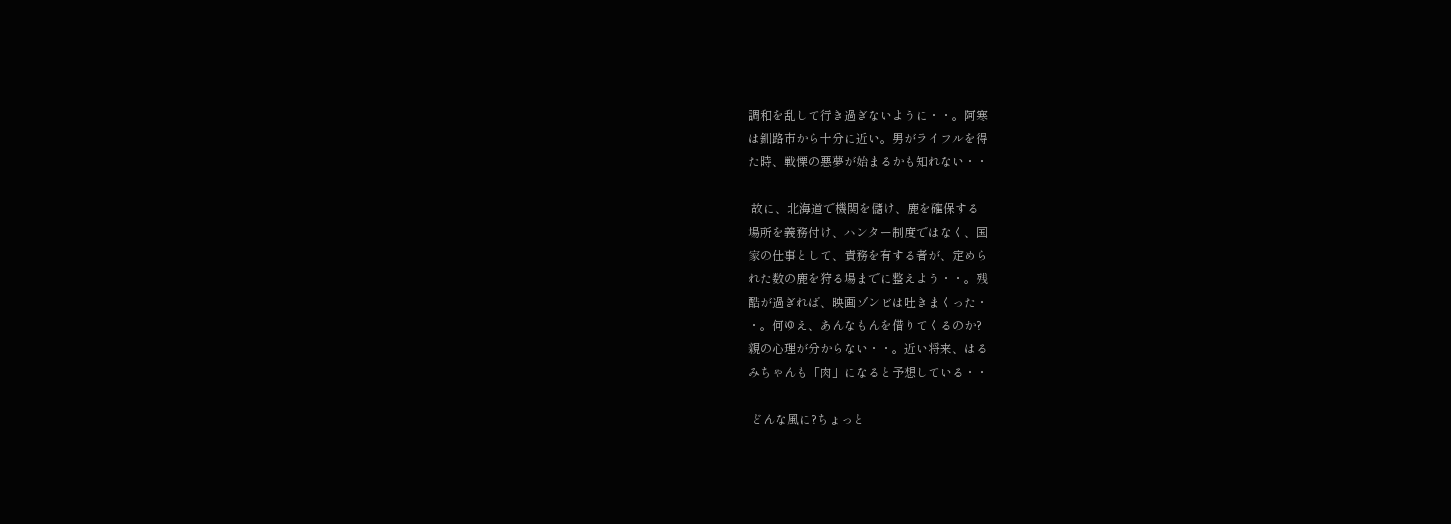調和を乱して行き過ぎないように・・。阿寒
は釧路市から十分に近い。男がライフルを得
た時、戦慄の悪夢が始まるかも知れない・・

 故に、北海道で機関を儲け、鹿を確保する
場所を義務付け、ハンター制度ではなく、国
家の仕事として、責務を有する者が、定めら
れた数の鹿を狩る場までに整えよう・・。残
酷が過ぎれば、映画ゾンビは吐きまくった・
・。何ゆえ、あんなもんを借りてくるのか?
親の心理が分からない・・。近い将来、はる
みちゃんも「肉」になると予想している・・

 どんな風に?ちょっと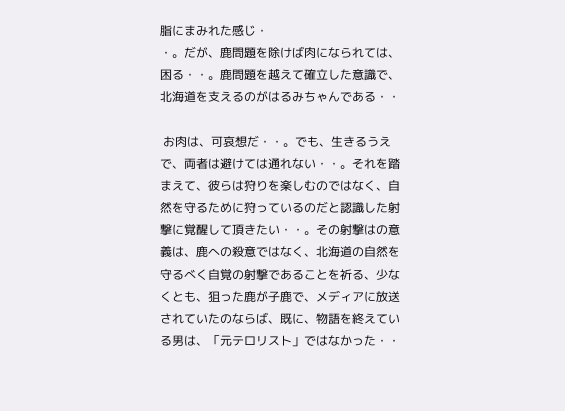脂にまみれた感じ・
・。だが、鹿問題を除けば肉になられては、
困る・・。鹿問題を越えて確立した意識で、
北海道を支えるのがはるみちゃんである・・

 お肉は、可哀想だ・・。でも、生きるうえ
で、両者は避けては通れない・・。それを踏
まえて、彼らは狩りを楽しむのではなく、自
然を守るために狩っているのだと認識した射
撃に覚醒して頂きたい・・。その射撃はの意
義は、鹿への殺意ではなく、北海道の自然を
守るべく自覚の射撃であることを祈る、少な
くとも、狙った鹿が子鹿で、メディアに放送
されていたのならば、既に、物語を終えてい
る男は、「元テロリスト」ではなかった・・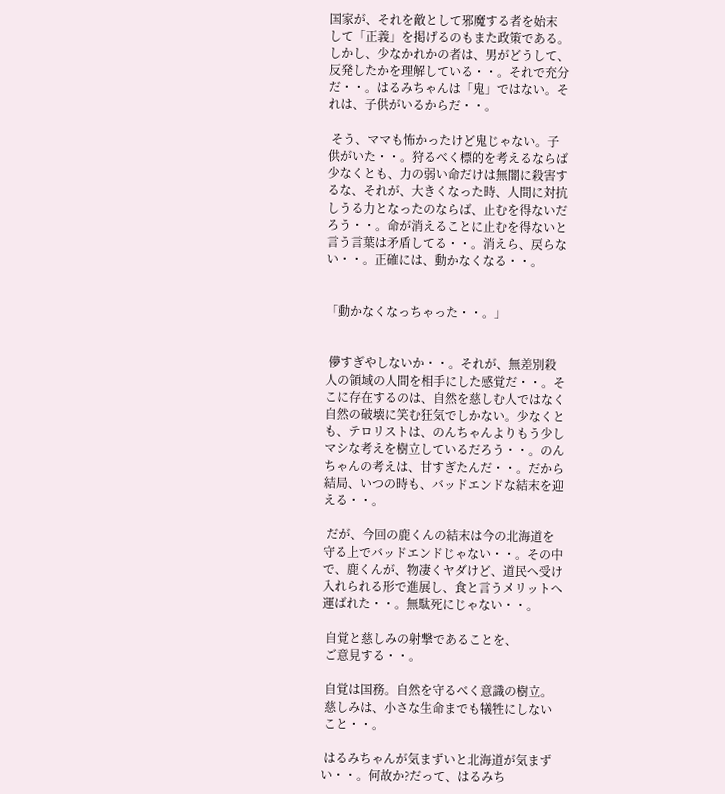国家が、それを敵として邪魔する者を始末
して「正義」を掲げるのもまた政策である。
しかし、少なかれかの者は、男がどうして、
反発したかを理解している・・。それで充分
だ・・。はるみちゃんは「鬼」ではない。そ
れは、子供がいるからだ・・。

 そう、ママも怖かったけど鬼じゃない。子
供がいた・・。狩るべく標的を考えるならば
少なくとも、力の弱い命だけは無闇に殺害す
るな、それが、大きくなった時、人間に対抗
しうる力となったのならば、止むを得ないだ
ろう・・。命が消えることに止むを得ないと
言う言葉は矛盾してる・・。消えら、戻らな
い・・。正確には、動かなくなる・・。


「動かなくなっちゃった・・。」


 儚すぎやしないか・・。それが、無差別殺
人の領域の人間を相手にした感覚だ・・。そ
こに存在するのは、自然を慈しむ人ではなく
自然の破壊に笑む狂気でしかない。少なくと
も、テロリストは、のんちゃんよりもう少し
マシな考えを樹立しているだろう・・。のん
ちゃんの考えは、甘すぎたんだ・・。だから
結局、いつの時も、バッドエンドな結末を迎
える・・。

 だが、今回の鹿くんの結末は今の北海道を
守る上でバッドエンドじゃない・・。その中
で、鹿くんが、物凄くヤダけど、道民へ受け
入れられる形で進展し、食と言うメリットへ
運ばれた・・。無駄死にじゃない・・。

 自覚と慈しみの射撃であることを、
 ご意見する・・。

 自覚は国務。自然を守るべく意識の樹立。
 慈しみは、小さな生命までも犠牲にしない
 こと・・。

 はるみちゃんが気まずいと北海道が気まず
い・・。何故か?だって、はるみち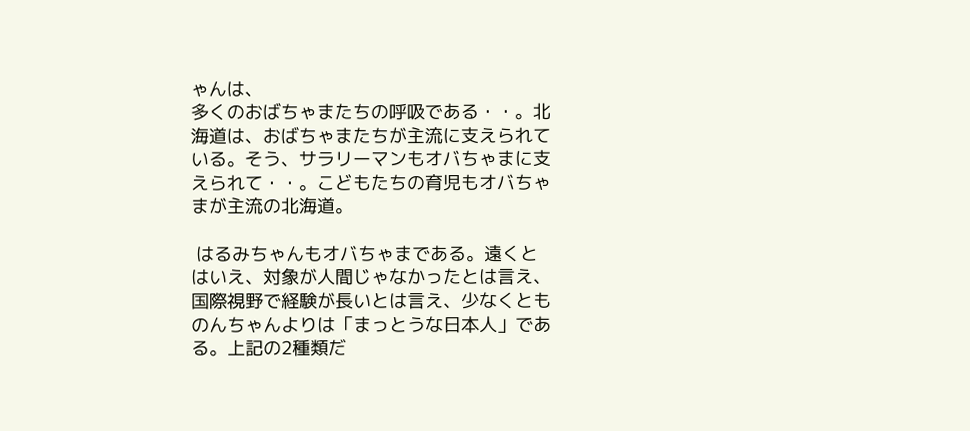ゃんは、
多くのおばちゃまたちの呼吸である・・。北
海道は、おばちゃまたちが主流に支えられて
いる。そう、サラリーマンもオバちゃまに支
えられて・・。こどもたちの育児もオバちゃ
まが主流の北海道。

 はるみちゃんもオバちゃまである。遠くと
はいえ、対象が人間じゃなかったとは言え、
国際視野で経験が長いとは言え、少なくとも
のんちゃんよりは「まっとうな日本人」であ
る。上記の2種類だ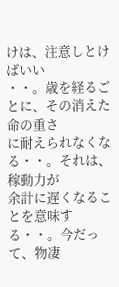けは、注意しとけばいい
・・。歳を経るごとに、その消えた命の重さ
に耐えられなくなる・・。それは、稼動力が
余計に遅くなることを意味する・・。今だっ
て、物凄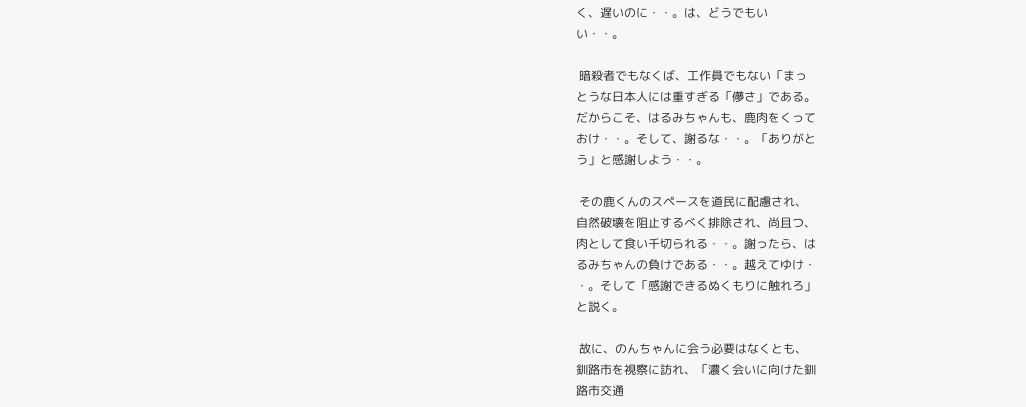く、遅いのに・・。は、どうでもい
い・・。

 暗殺者でもなくば、工作員でもない「まっ
とうな日本人には重すぎる「儚さ」である。
だからこそ、はるみちゃんも、鹿肉をくって
おけ・・。そして、謝るな・・。「ありがと
う」と感謝しよう・・。

 その鹿くんのスペースを道民に配慮され、
自然破壊を阻止するべく排除され、尚且つ、
肉として食い千切られる・・。謝ったら、は
るみちゃんの負けである・・。越えてゆけ・
・。そして「感謝できるぬくもりに触れろ」
と説く。

 故に、のんちゃんに会う必要はなくとも、
釧路市を視察に訪れ、「濃く会いに向けた釧
路市交通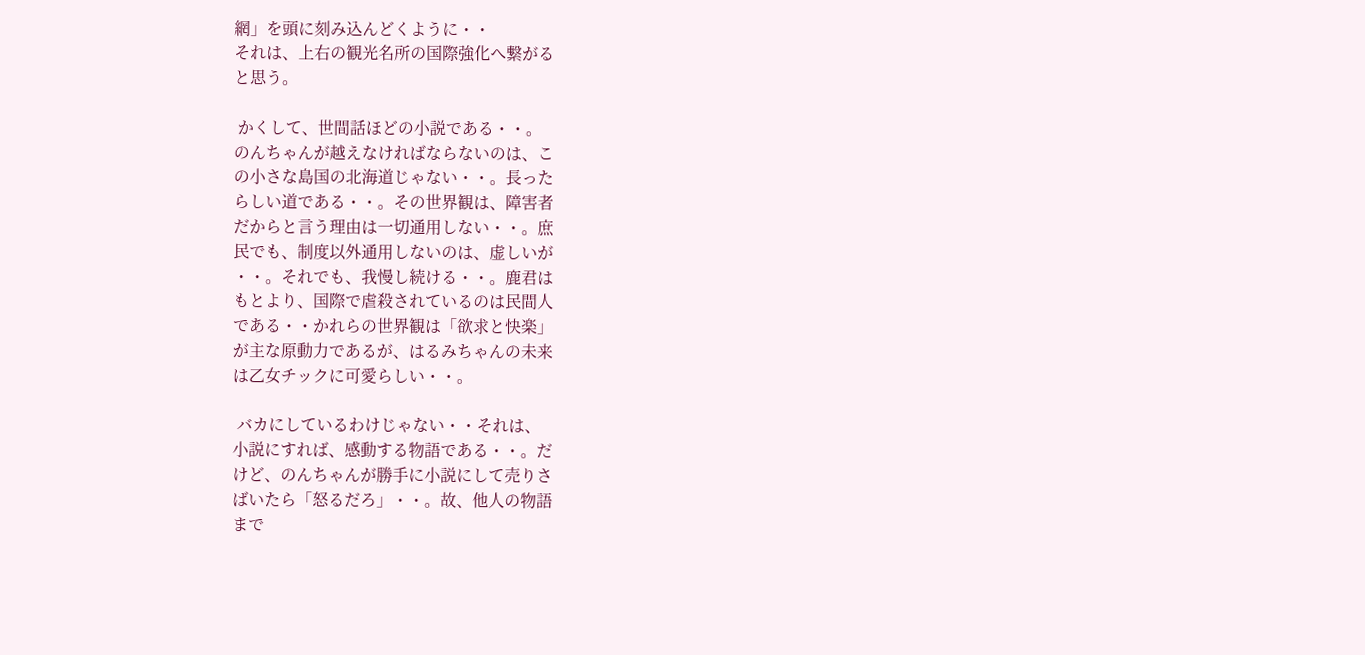網」を頭に刻み込んどくように・・
それは、上右の観光名所の国際強化へ繋がる
と思う。

 かくして、世間話ほどの小説である・・。
のんちゃんが越えなければならないのは、こ
の小さな島国の北海道じゃない・・。長った
らしい道である・・。その世界観は、障害者
だからと言う理由は一切通用しない・・。庶
民でも、制度以外通用しないのは、虚しいが
・・。それでも、我慢し続ける・・。鹿君は
もとより、国際で虐殺されているのは民間人
である・・かれらの世界観は「欲求と快楽」
が主な原動力であるが、はるみちゃんの未来
は乙女チックに可愛らしい・・。

 バカにしているわけじゃない・・それは、
小説にすれば、感動する物語である・・。だ
けど、のんちゃんが勝手に小説にして売りさ
ばいたら「怒るだろ」・・。故、他人の物語
まで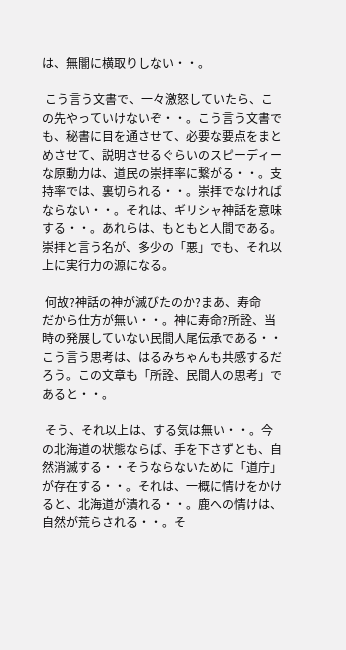は、無闇に横取りしない・・。

 こう言う文書で、一々激怒していたら、こ
の先やっていけないぞ・・。こう言う文書で
も、秘書に目を通させて、必要な要点をまと
めさせて、説明させるぐらいのスピーディー
な原動力は、道民の崇拝率に繋がる・・。支
持率では、裏切られる・・。崇拝でなければ
ならない・・。それは、ギリシャ神話を意味
する・・。あれらは、もともと人間である。
崇拝と言う名が、多少の「悪」でも、それ以
上に実行力の源になる。

 何故?神話の神が滅びたのか?まあ、寿命
だから仕方が無い・・。神に寿命?所詮、当
時の発展していない民間人尾伝承である・・
こう言う思考は、はるみちゃんも共感するだ
ろう。この文章も「所詮、民間人の思考」で
あると・・。

 そう、それ以上は、する気は無い・・。今
の北海道の状態ならば、手を下さずとも、自
然消滅する・・そうならないために「道庁」
が存在する・・。それは、一概に情けをかけ
ると、北海道が潰れる・・。鹿への情けは、
自然が荒らされる・・。そ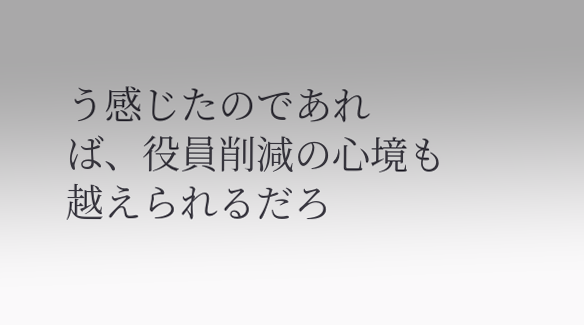う感じたのであれ
ば、役員削減の心境も越えられるだろ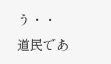う・・
道民であ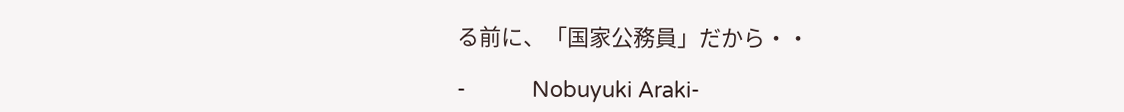る前に、「国家公務員」だから・・

-           Nobuyuki Araki-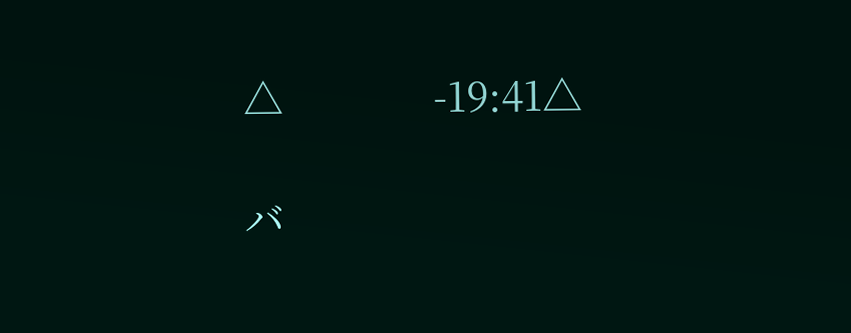△               -19:41△

バ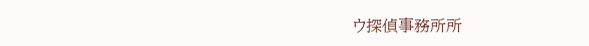ウ探偵事務所所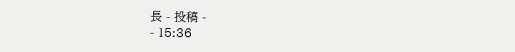長 - 投稿 -
- 15:36